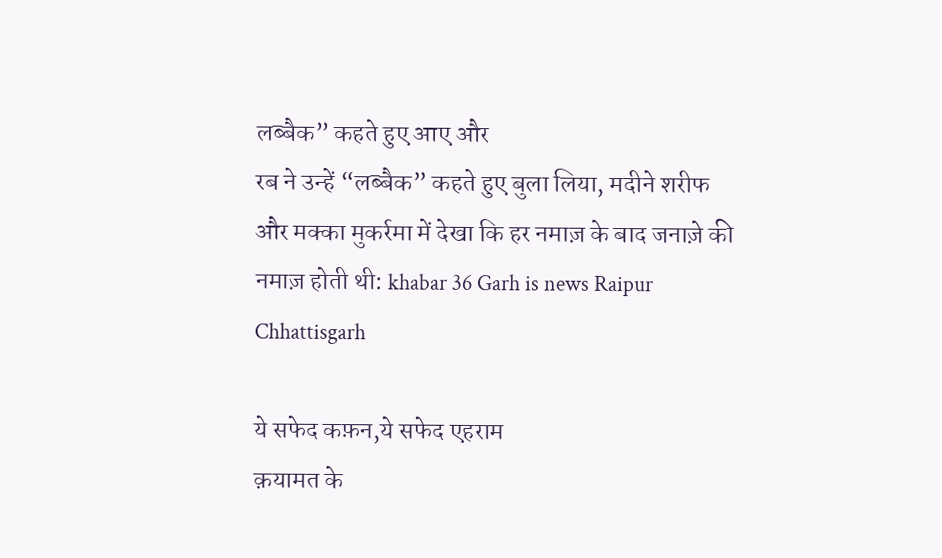लब्बैक” कहते हुए आए और
रब ने उन्हें “लब्बैक” कहते हुए बुला लिया, मदीने शरीफ और मक्का मुकर्रमा में देखा कि हर नमाज़ के बाद जनाज़े की नमाज़ होती थी: khabar 36 Garh is news Raipur Chhattisgarh

ये सफेद कफ़न,ये सफेद एहराम
क़यामत के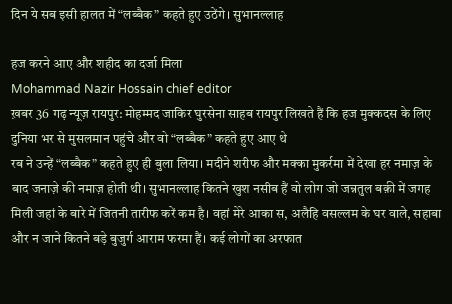दिन ये सब इसी हालत में “लब्बैक” कहते हुए उठेंगे। सुभानल्लाह

हज करने आए और शहीद का दर्जा मिला
Mohammad Nazir Hossain chief editor
ख़बर 36 गढ़ न्यूज़ रायपुर: मोहम्मद जाकिर घुरसेना साहब रायपुर लिखते हैं कि हज मुक्कदस के लिए दुनिया भर से मुसलमान पहुंचे और वो “लब्बैक” कहते हुए आए थे
रब ने उन्हें “लब्बैक” कहते हुए ही बुला लिया। मदीने शरीफ और मक्का मुकर्रमा में देखा हर नमाज़ के बाद जनाज़े की नमाज़ होती थी। सुभानल्लाह कितने खुश नसीब हैं वो लोग जो जन्नतुल बक़ी में जगह मिली जहां के बारे में जितनी तारीफ करें कम है। वहां मेरे आका स, अलैहि वसल्लम के घर वाले, सहाबा और न जाने कितने बड़े बुजुर्ग आराम फरमा हैं। कई लोगों का अरफात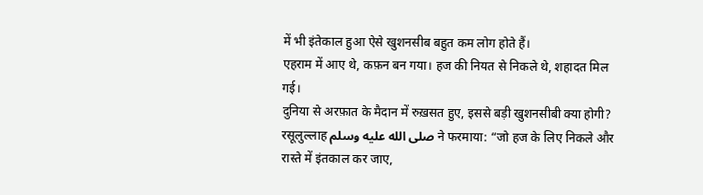में भी इंतेकाल हुआ ऐसे खुशनसीब बहुत कम लोग होते हैं।
एहराम में आए थे, कफ़न बन गया। हज की नियत से निकले थे, शहादत मिल गई।
दुनिया से अरफ़ात के मैदान में रुख़सत हुए, इससे बड़ी खुशनसीबी क्या होगी?
रसूलुल्लाह صلى الله عليه وسلم ने फरमाया: “जो हज के लिए निकले और रास्ते में इंतकाल कर जाए,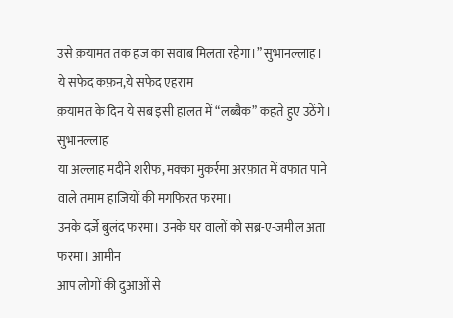उसे क़यामत तक हज का सवाब मिलता रहेगा।” सुभानल्लाह।
ये सफेद कफ़न,ये सफेद एहराम
क़यामत के दिन ये सब इसी हालत में “लब्बैक” कहते हुए उठेंगे। सुभानल्लाह
या अल्लाह मदीने शरीफ, मक्का मुकर्रमा अरफ़ात में वफात पाने वाले तमाम हाजियों की मगफिरत फरमा।
उनके दर्जे बुलंद फरमा। उनके घर वालों को सब्र-ए-जमील अता फरमा। आमीन
आप लोगों की दुआओं से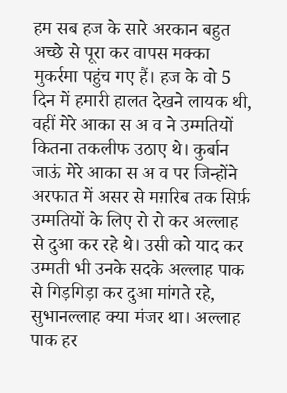हम सब हज के सारे अरकान बहुत अच्छे से पूरा कर वापस मक्का मुकर्रमा पहुंच गए हैं। हज के वो 5 दिन में हमारी हालत देखने लायक थी, वहीं मेरे आका स अ व ने उम्मतियों कितना तकलीफ उठाए थे। कुर्बान जाऊं मेरे आका स अ व पर जिन्होंने अरफात में असर से मग़रिब तक सिर्फ़ उम्मतियों के लिए रो रो कर अल्लाह से दुआ कर रहे थे। उसी को याद कर उम्मती भी उनके सदके अल्लाह पाक से गिड़गिड़ा कर दुआ मांगते रहे, सुभानल्लाह क्या मंजर था। अल्लाह पाक हर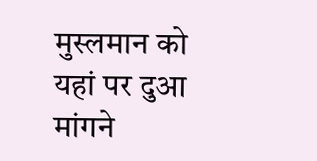मुस्लमान को यहां पर दुआ मांगने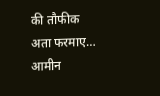की तौफीक अता फरमाए… आमीन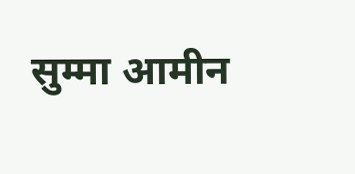सुम्मा आमीन